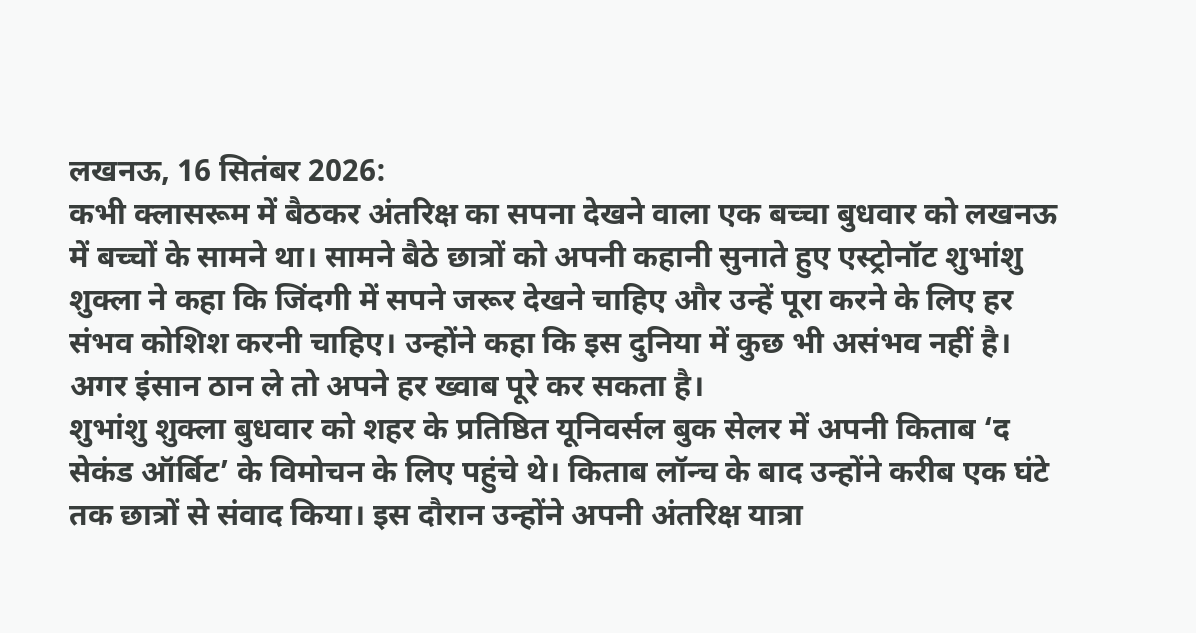लखनऊ, 16 सितंबर 2026:
कभी क्लासरूम में बैठकर अंतरिक्ष का सपना देखने वाला एक बच्चा बुधवार को लखनऊ में बच्चों के सामने था। सामने बैठे छात्रों को अपनी कहानी सुनाते हुए एस्ट्रोनॉट शुभांशु शुक्ला ने कहा कि जिंदगी में सपने जरूर देखने चाहिए और उन्हें पूरा करने के लिए हर संभव कोशिश करनी चाहिए। उन्होंने कहा कि इस दुनिया में कुछ भी असंभव नहीं है। अगर इंसान ठान ले तो अपने हर ख्वाब पूरे कर सकता है।
शुभांशु शुक्ला बुधवार को शहर के प्रतिष्ठित यूनिवर्सल बुक सेलर में अपनी किताब ‘द सेकंड ऑर्बिट’ के विमोचन के लिए पहुंचे थे। किताब लॉन्च के बाद उन्होंने करीब एक घंटे तक छात्रों से संवाद किया। इस दौरान उन्होंने अपनी अंतरिक्ष यात्रा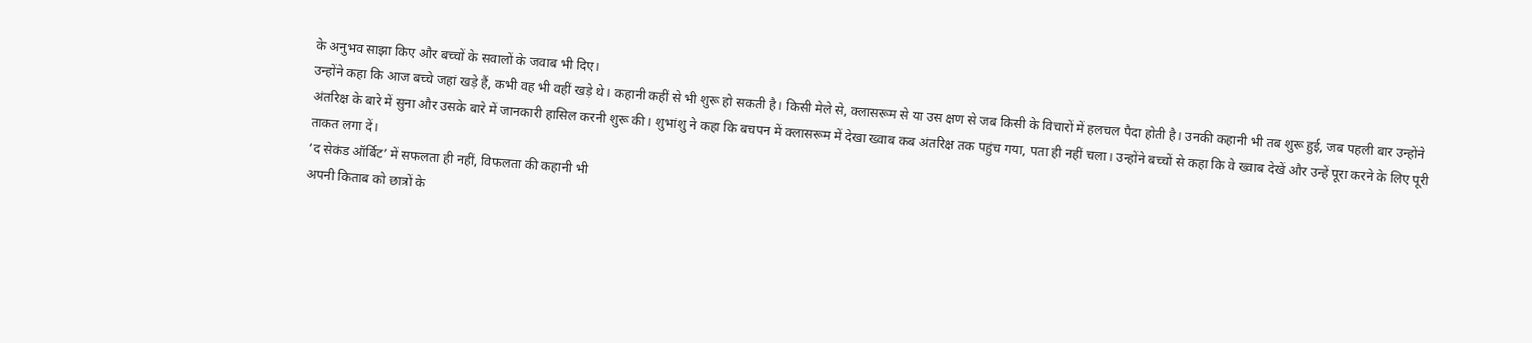के अनुभव साझा किए और बच्चों के सवालों के जवाब भी दिए।
उन्होंने कहा कि आज बच्चे जहां खड़े हैं, कभी वह भी वहीं खड़े थे। कहानी कहीं से भी शुरू हो सकती है। किसी मेले से, क्लासरूम से या उस क्षण से जब किसी के विचारों में हलचल पैदा होती है। उनकी कहानी भी तब शुरू हुई, जब पहली बार उन्होंने अंतरिक्ष के बारे में सुना और उसके बारे में जानकारी हासिल करनी शुरू की। शुभांशु ने कहा कि बचपन में क्लासरूम में देखा ख्वाब कब अंतरिक्ष तक पहुंच गया, पता ही नहीं चला। उन्होंने बच्चों से कहा कि वे ख्वाब देखें और उन्हें पूरा करने के लिए पूरी ताकत लगा दें।
‘द सेकंड ऑर्बिट’ में सफलता ही नहीं, विफलता की कहानी भी
अपनी किताब को छात्रों के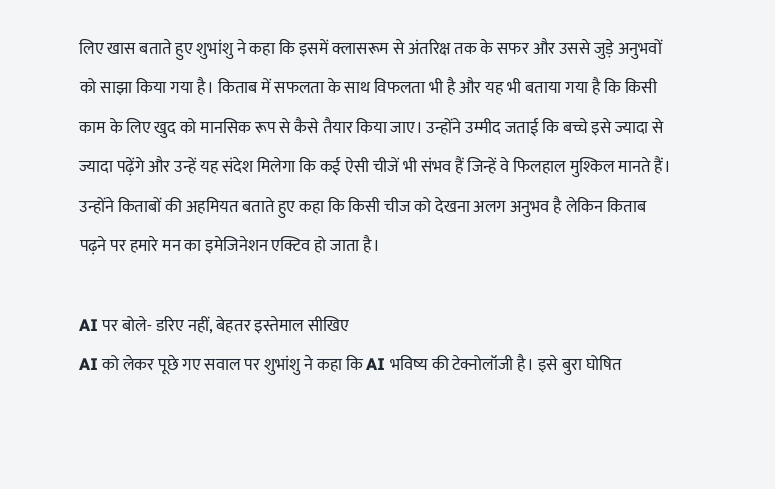लिए खास बताते हुए शुभांशु ने कहा कि इसमें क्लासरूम से अंतरिक्ष तक के सफर और उससे जुड़े अनुभवों को साझा किया गया है। किताब में सफलता के साथ विफलता भी है और यह भी बताया गया है कि किसी काम के लिए खुद को मानसिक रूप से कैसे तैयार किया जाए। उन्होंने उम्मीद जताई कि बच्चे इसे ज्यादा से ज्यादा पढ़ेंगे और उन्हें यह संदेश मिलेगा कि कई ऐसी चीजें भी संभव हैं जिन्हें वे फिलहाल मुश्किल मानते हैं। उन्होंने किताबों की अहमियत बताते हुए कहा कि किसी चीज को देखना अलग अनुभव है लेकिन किताब पढ़ने पर हमारे मन का इमेजिनेशन एक्टिव हो जाता है।

AI पर बोले- डरिए नहीं, बेहतर इस्तेमाल सीखिए
AI को लेकर पूछे गए सवाल पर शुभांशु ने कहा कि AI भविष्य की टेक्नोलॉजी है। इसे बुरा घोषित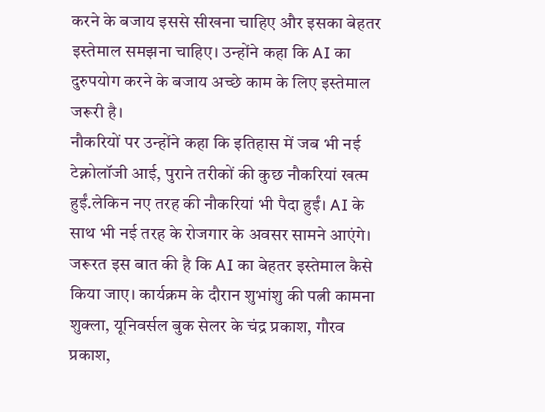करने के बजाय इससे सीखना चाहिए और इसका बेहतर इस्तेमाल समझना चाहिए। उन्होंने कहा कि AI का दुरुपयोग करने के बजाय अच्छे काम के लिए इस्तेमाल जरूरी है।
नौकरियों पर उन्होंने कहा कि इतिहास में जब भी नई टेक्नोलॉजी आई, पुराने तरीकों की कुछ नौकरियां खत्म हुईं.लेकिन नए तरह की नौकरियां भी पैदा हुईं। AI के साथ भी नई तरह के रोजगार के अवसर सामने आएंगे। जरूरत इस बात की है कि AI का बेहतर इस्तेमाल कैसे किया जाए। कार्यक्रम के दौरान शुभांशु की पत्नी कामना शुक्ला, यूनिवर्सल बुक सेलर के चंद्र प्रकाश, गौरव प्रकाश,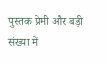पुस्तक प्रेमी और बड़ी संख्या में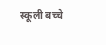स्कूली बच्चे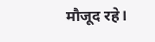मौजूद रहे।